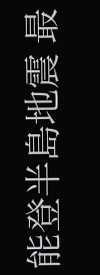能登半島地震 最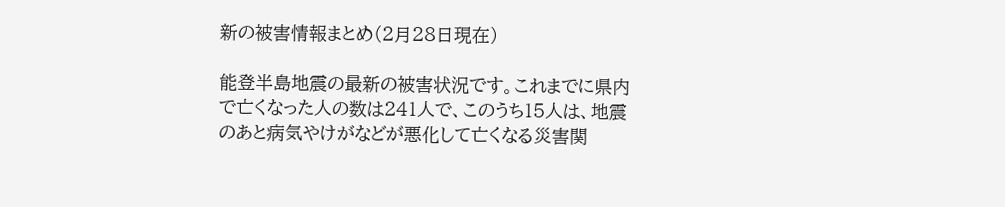新の被害情報まとめ(2月28日現在)

能登半島地震の最新の被害状況です。これまでに県内で亡くなった人の数は241人で、このうち15人は、地震のあと病気やけがなどが悪化して亡くなる災害関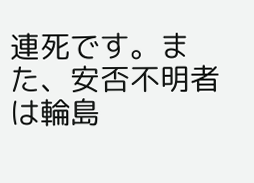連死です。また、安否不明者は輪島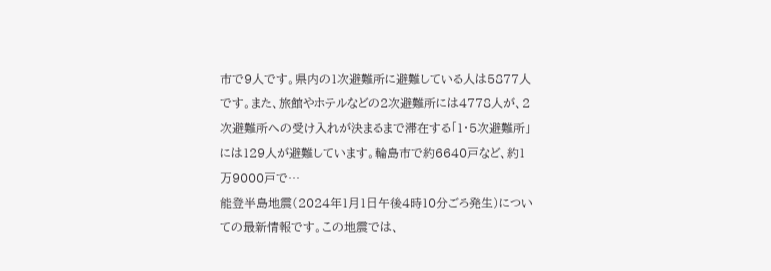市で9人です。県内の1次避難所に避難している人は5877人です。また、旅館やホテルなどの2次避難所には4778人が、2次避難所への受け入れが決まるまで滞在する「1・5次避難所」には129人が避難しています。輪島市で約6640戸など、約1万9000戸で…
能登半島地震(2024年1月1日午後4時10分ごろ発生)についての最新情報です。この地震では、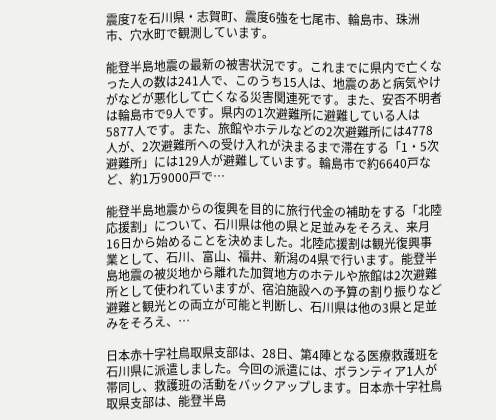震度7を石川県・志賀町、震度6強を七尾市、輪島市、珠洲市、穴水町で観測しています。

能登半島地震の最新の被害状況です。これまでに県内で亡くなった人の数は241人で、このうち15人は、地震のあと病気やけがなどが悪化して亡くなる災害関連死です。また、安否不明者は輪島市で9人です。県内の1次避難所に避難している人は5877人です。また、旅館やホテルなどの2次避難所には4778人が、2次避難所への受け入れが決まるまで滞在する「1・5次避難所」には129人が避難しています。輪島市で約6640戸など、約1万9000戸で…

能登半島地震からの復興を目的に旅行代金の補助をする「北陸応援割」について、石川県は他の県と足並みをそろえ、来月16日から始めることを決めました。北陸応援割は観光復興事業として、石川、富山、福井、新潟の4県で行います。能登半島地震の被災地から離れた加賀地方のホテルや旅館は2次避難所として使われていますが、宿泊施設への予算の割り振りなど避難と観光との両立が可能と判断し、石川県は他の3県と足並みをそろえ、…

日本赤十字社鳥取県支部は、28日、第4陣となる医療救護班を石川県に派遣しました。今回の派遣には、ボランティア1人が帯同し、救護班の活動をバックアップします。日本赤十字社鳥取県支部は、能登半島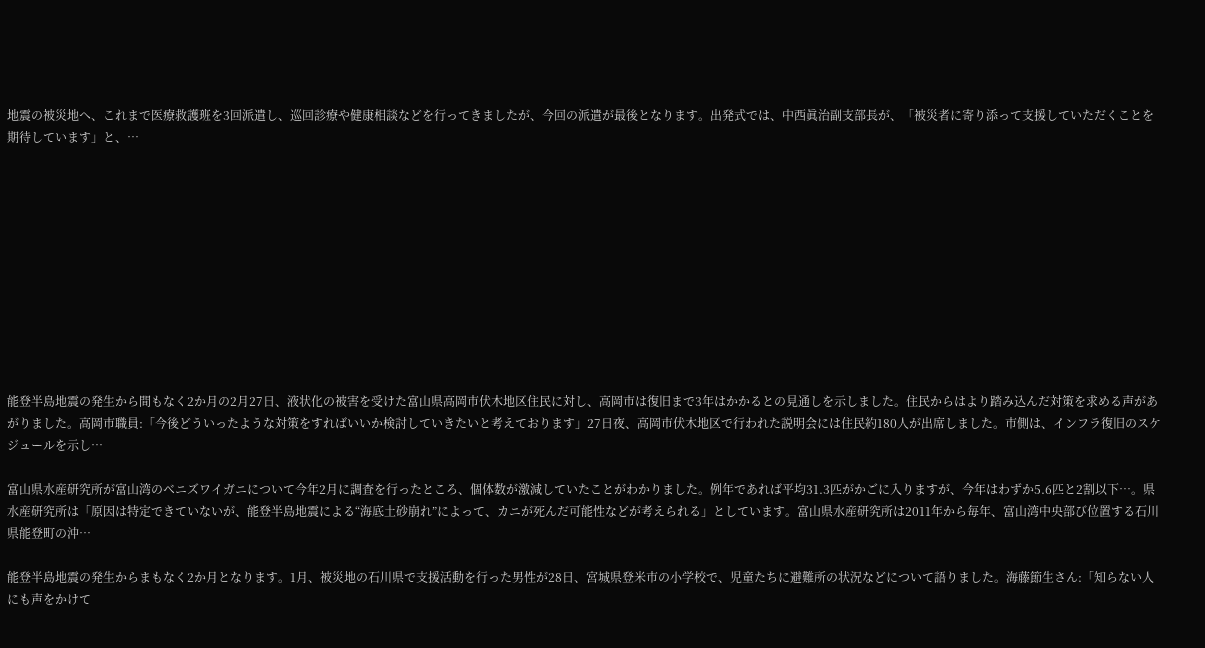地震の被災地へ、これまで医療救護班を3回派遣し、巡回診療や健康相談などを行ってきましたが、今回の派遣が最後となります。出発式では、中西眞治副支部長が、「被災者に寄り添って支援していただくことを期待しています」と、…











能登半島地震の発生から間もなく2か月の2月27日、液状化の被害を受けた富山県高岡市伏木地区住民に対し、高岡市は復旧まで3年はかかるとの見通しを示しました。住民からはより踏み込んだ対策を求める声があがりました。高岡市職員:「今後どういったような対策をすればいいか検討していきたいと考えております」27日夜、高岡市伏木地区で行われた説明会には住民約180人が出席しました。市側は、インフラ復旧のスケジュールを示し…

富山県水産研究所が富山湾のベニズワイガニについて今年2月に調査を行ったところ、個体数が激減していたことがわかりました。例年であれば平均31.3匹がかごに入りますが、今年はわずか5.6匹と2割以下…。県水産研究所は「原因は特定できていないが、能登半島地震による“海底土砂崩れ”によって、カニが死んだ可能性などが考えられる」としています。富山県水産研究所は2011年から毎年、富山湾中央部び位置する石川県能登町の沖…

能登半島地震の発生からまもなく2か月となります。1月、被災地の石川県で支援活動を行った男性が28日、宮城県登米市の小学校で、児童たちに避難所の状況などについて語りました。海藤節生さん:「知らない人にも声をかけて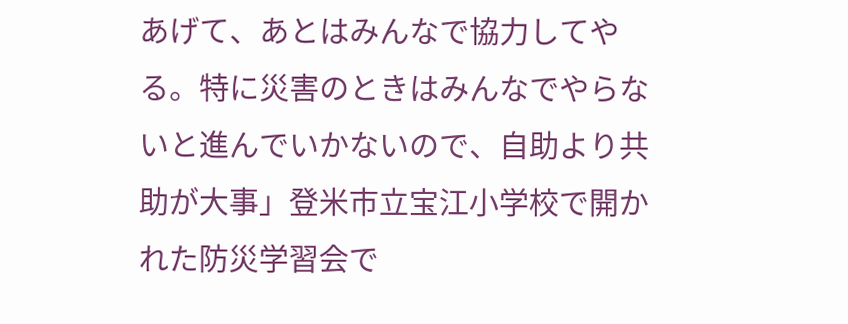あげて、あとはみんなで協力してやる。特に災害のときはみんなでやらないと進んでいかないので、自助より共助が大事」登米市立宝江小学校で開かれた防災学習会で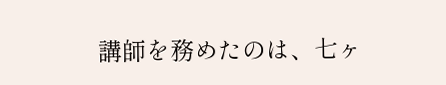講師を務めたのは、七ヶ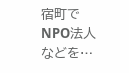宿町でNPO法人などを…